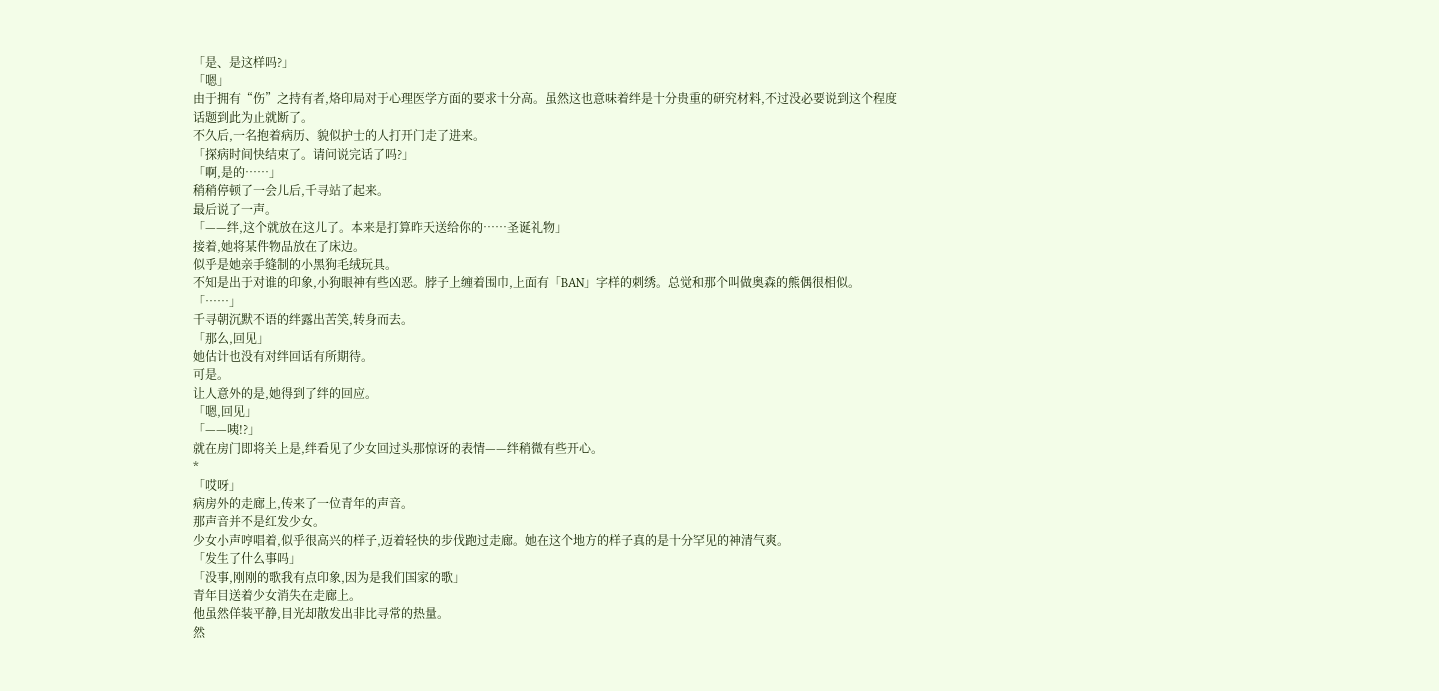「是、是这样吗?」
「嗯」
由于拥有“伤”之持有者,烙印局对于心理医学方面的要求十分高。虽然这也意味着绊是十分贵重的研究材料,不过没必要说到这个程度
话题到此为止就断了。
不久后,一名抱着病历、貌似护士的人打开门走了进来。
「探病时间快结束了。请问说完话了吗?」
「啊,是的……」
稍稍停顿了一会儿后,千寻站了起来。
最后说了一声。
「——绊,这个就放在这儿了。本来是打算昨天送给你的……圣诞礼物」
接着,她将某件物品放在了床边。
似乎是她亲手缝制的小黑狗毛绒玩具。
不知是出于对谁的印象,小狗眼神有些凶恶。脖子上缠着围巾,上面有「BAN」字样的刺绣。总觉和那个叫做奥森的熊偶很相似。
「……」
千寻朝沉默不语的绊露出苦笑,转身而去。
「那么,回见」
她估计也没有对绊回话有所期待。
可是。
让人意外的是,她得到了绊的回应。
「嗯,回见」
「——咦!?」
就在房门即将关上是,绊看见了少女回过头那惊讶的表情——绊稍微有些开心。
*
「哎呀」
病房外的走廊上,传来了一位青年的声音。
那声音并不是红发少女。
少女小声哼唱着,似乎很高兴的样子,迈着轻快的步伐跑过走廊。她在这个地方的样子真的是十分罕见的神清气爽。
「发生了什么事吗」
「没事,刚刚的歌我有点印象,因为是我们国家的歌」
青年目送着少女消失在走廊上。
他虽然佯装平静,目光却散发出非比寻常的热量。
然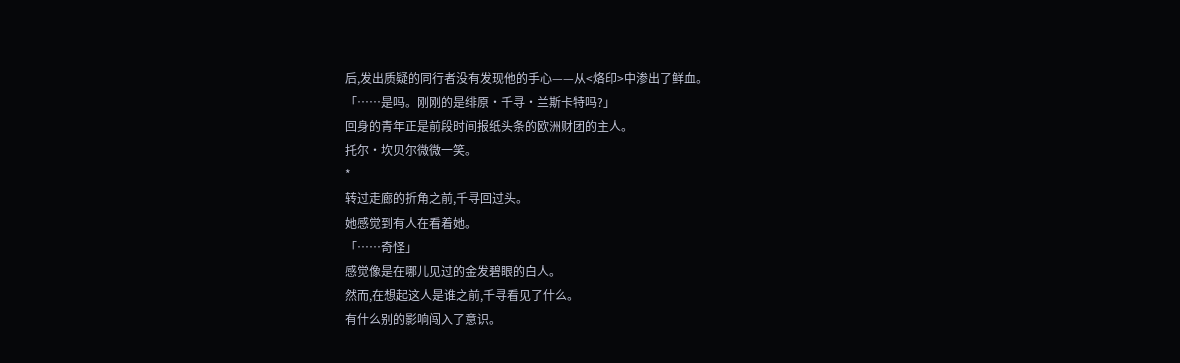后,发出质疑的同行者没有发现他的手心——从<烙印>中渗出了鲜血。
「……是吗。刚刚的是绯原·千寻·兰斯卡特吗?」
回身的青年正是前段时间报纸头条的欧洲财团的主人。
托尔·坎贝尔微微一笑。
*
转过走廊的折角之前,千寻回过头。
她感觉到有人在看着她。
「……奇怪」
感觉像是在哪儿见过的金发碧眼的白人。
然而,在想起这人是谁之前,千寻看见了什么。
有什么别的影响闯入了意识。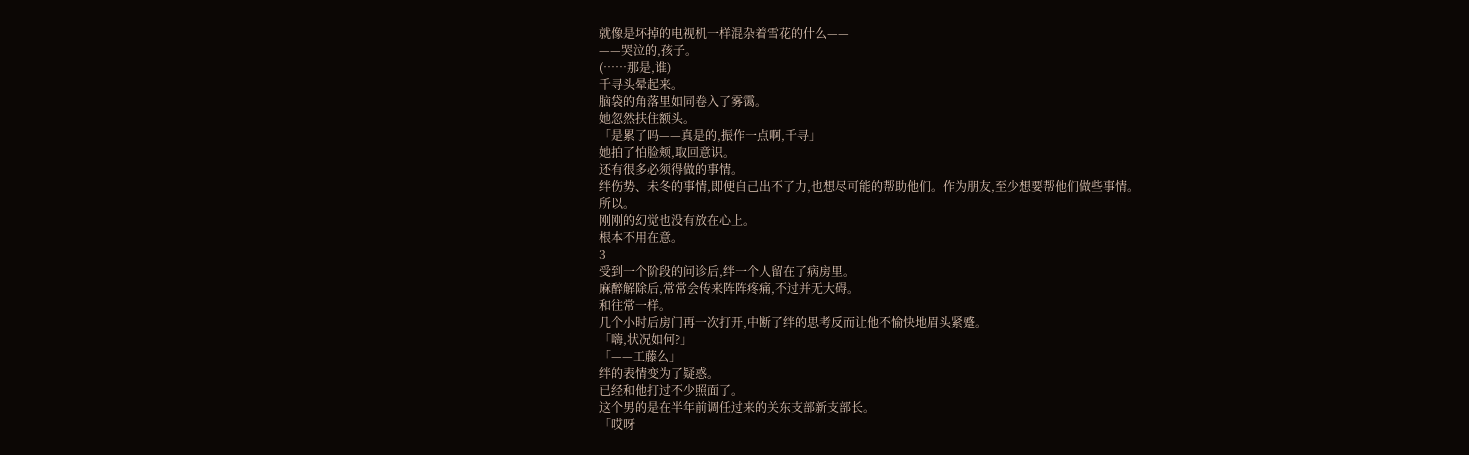就像是坏掉的电视机一样混杂着雪花的什么——
——哭泣的,孩子。
(……那是,谁)
千寻头晕起来。
脑袋的角落里如同卷入了雾霭。
她忽然扶住额头。
「是累了吗——真是的,振作一点啊,千寻」
她拍了怕脸颊,取回意识。
还有很多必须得做的事情。
绊伤势、未冬的事情,即便自己出不了力,也想尽可能的帮助他们。作为朋友,至少想要帮他们做些事情。
所以。
刚刚的幻觉也没有放在心上。
根本不用在意。
3
受到一个阶段的问诊后,绊一个人留在了病房里。
麻醉解除后,常常会传来阵阵疼痛,不过并无大碍。
和往常一样。
几个小时后房门再一次打开,中断了绊的思考反而让他不愉快地眉头紧蹙。
「嗨,状况如何?」
「——工藤么」
绊的表情变为了疑惑。
已经和他打过不少照面了。
这个男的是在半年前调任过来的关东支部新支部长。
「哎呀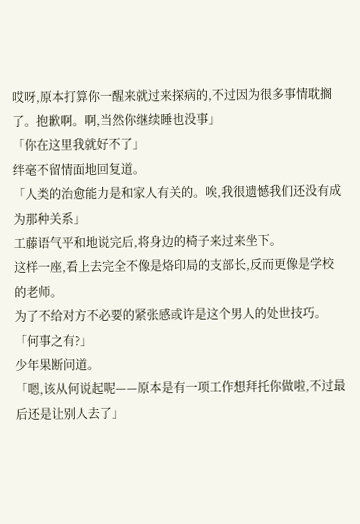哎呀,原本打算你一醒来就过来探病的,不过因为很多事情耽搁了。抱歉啊。啊,当然你继续睡也没事」
「你在这里我就好不了」
绊毫不留情面地回复道。
「人类的治愈能力是和家人有关的。唉,我很遗憾我们还没有成为那种关系」
工藤语气平和地说完后,将身边的椅子来过来坐下。
这样一座,看上去完全不像是烙印局的支部长,反而更像是学校的老师。
为了不给对方不必要的紧张感或许是这个男人的处世技巧。
「何事之有?」
少年果断问道。
「嗯,该从何说起呢——原本是有一项工作想拜托你做啦,不过最后还是让别人去了」